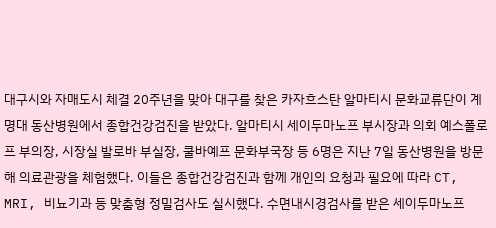대구시와 자매도시 체결 20주년을 맞아 대구를 찾은 카자흐스탄 알마티시 문화교류단이 계명대 동산병원에서 종합건강검진을 받았다. 알마티시 세이두마노프 부시장과 의회 예스폴로프 부의장, 시장실 발로바 부실장, 쿨바예프 문화부국장 등 6명은 지난 7일 동산병원을 방문해 의료관광을 체험했다. 이들은 종합건강검진과 함께 개인의 요청과 필요에 따라 CT, MRI, 비뇨기과 등 맞춤형 정밀검사도 실시했다. 수면내시경검사를 받은 세이두마노프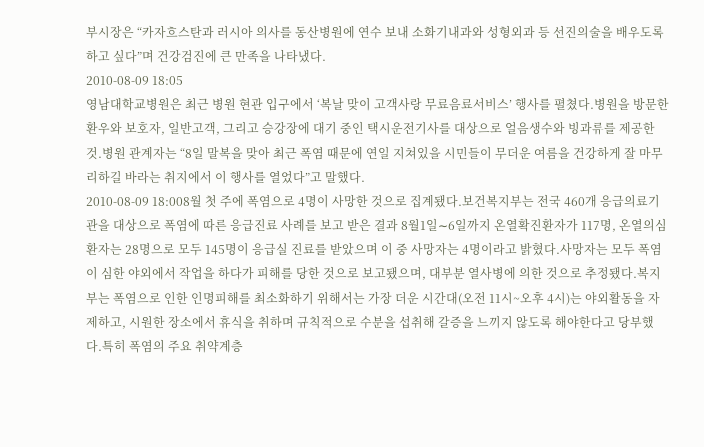부시장은 “카자흐스탄과 러시아 의사를 동산병원에 연수 보내 소화기내과와 성형외과 등 선진의술을 배우도록 하고 싶다”며 건강검진에 큰 만족을 나타냈다.
2010-08-09 18:05
영남대학교병원은 최근 병원 현관 입구에서 ‘복날 맞이 고객사랑 무료음료서비스’ 행사를 펼쳤다.병원을 방문한 환우와 보호자, 일반고객, 그리고 승강장에 대기 중인 택시운전기사를 대상으로 얼음생수와 빙과류를 제공한 것.병원 관계자는 “8일 말복을 맞아 최근 폭염 때문에 연일 지쳐있을 시민들이 무더운 여름을 건강하게 잘 마무리하길 바라는 취지에서 이 행사를 열었다”고 말했다.
2010-08-09 18:008월 첫 주에 폭염으로 4명이 사망한 것으로 집계됐다.보건복지부는 전국 460개 응급의료기관을 대상으로 폭염에 따른 응급진료 사례를 보고 받은 결과 8월1일∼6일까지 온열확진환자가 117명, 온열의심환자는 28명으로 모두 145명이 응급실 진료를 받았으며 이 중 사망자는 4명이라고 밝혔다.사망자는 모두 폭염이 심한 야외에서 작업을 하다가 피해를 당한 것으로 보고됐으며, 대부분 열사병에 의한 것으로 추정됐다.복지부는 폭염으로 인한 인명피해를 최소화하기 위해서는 가장 더운 시간대(오전 11시~오후 4시)는 야외활동을 자제하고, 시원한 장소에서 휴식을 취하며 규칙적으로 수분을 섭취해 갈증을 느끼지 않도록 해야한다고 당부했다.특히 폭염의 주요 취약계층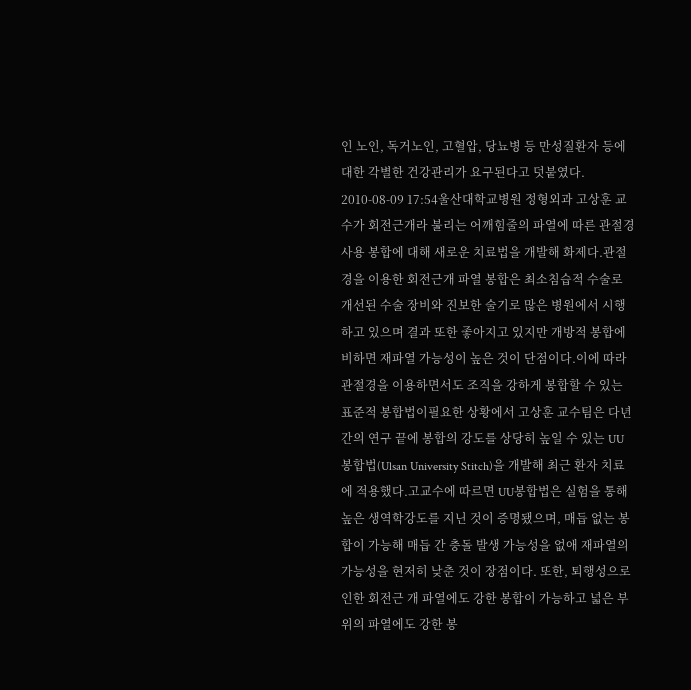인 노인, 독거노인, 고혈압, 당뇨병 등 만성질환자 등에 대한 각별한 건강관리가 요구된다고 덧붙였다.
2010-08-09 17:54울산대학교병원 정형외과 고상훈 교수가 회전근개라 불리는 어깨힘줄의 파열에 따른 관절경 사용 봉합에 대해 새로운 치료법을 개발해 화제다.관절경을 이용한 회전근개 파열 봉합은 최소침습적 수술로 개선된 수술 장비와 진보한 술기로 많은 병원에서 시행하고 있으며 결과 또한 좋아지고 있지만 개방적 봉합에 비하면 재파열 가능성이 높은 것이 단점이다.이에 따라 관절경을 이용하면서도 조직을 강하게 봉합할 수 있는 표준적 봉합법이필요한 상황에서 고상훈 교수팀은 다년간의 연구 끝에 봉합의 강도를 상당히 높일 수 있는 UU봉합법(Ulsan University Stitch)을 개발해 최근 환자 치료에 적용했다.고교수에 따르면 UU봉합법은 실험을 통해 높은 생역학강도를 지닌 것이 증명됐으며, 매듭 없는 봉합이 가능해 매듭 간 충돌 발생 가능성을 없애 재파열의 가능성을 현저히 낮춘 것이 장점이다. 또한, 퇴행성으로 인한 회전근 개 파열에도 강한 봉합이 가능하고 넓은 부위의 파열에도 강한 봉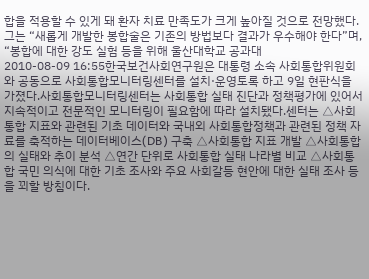합을 적용할 수 있게 돼 환자 치료 만족도가 크게 높아질 것으로 전망했다.그는 “새롭게 개발한 봉합술은 기존의 방법보다 결과가 우수해야 한다”며, “봉합에 대한 강도 실험 등을 위해 울산대학교 공과대
2010-08-09 16:55한국보건사회연구원은 대통령 소속 사회통합위원회와 공동으로 사회통합모니터링센터를 설치·운영토록 하고 9일 현판식을 가졌다.사회통합모니터링센터는 사회통합 실태 진단과 정책평가에 있어서 지속적이고 전문적인 모니터링이 필요함에 따라 설치됐다.센터는 △사회통합 지표와 관련된 기초 데이터와 국내외 사회통합정책과 관련된 정책 자료를 축적하는 데이터베이스(DB) 구축 △사회통합 지표 개발 △사회통합의 실태와 추이 분석 △연간 단위로 사회통합 실태 나라별 비교 △사회통합 국민 의식에 대한 기초 조사와 주요 사회갈등 현안에 대한 실태 조사 등을 꾀할 방침이다.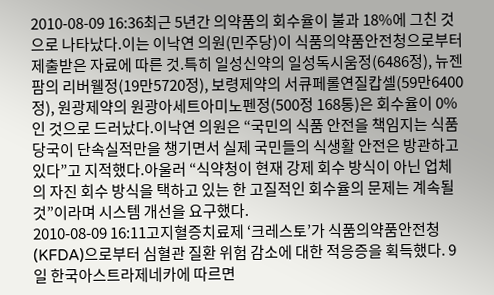2010-08-09 16:36최근 5년간 의약품의 회수율이 불과 18%에 그친 것으로 나타났다.이는 이낙연 의원(민주당)이 식품의약품안전청으로부터 제출받은 자료에 따른 것.특히 일성신약의 일성독시움정(6486정), 뉴젠팜의 리버웰정(19만5720정), 보령제약의 서큐페롤연질캅셀(59만6400정), 원광제약의 원광아세트아미노펜정(500정 168통)은 회수율이 0%인 것으로 드러났다.이낙연 의원은 “국민의 식품 안전을 책임지는 식품 당국이 단속실적만을 챙기면서 실제 국민들의 식생활 안전은 방관하고 있다”고 지적했다.아울러 “식약청이 현재 강제 회수 방식이 아닌 업체의 자진 회수 방식을 택하고 있는 한 고질적인 회수율의 문제는 계속될 것”이라며 시스템 개선을 요구했다.
2010-08-09 16:11고지혈증치료제 ‘크레스토’가 식품의약품안전청(KFDA)으로부터 심혈관 질환 위험 감소에 대한 적응증을 획득했다. 9일 한국아스트라제네카에 따르면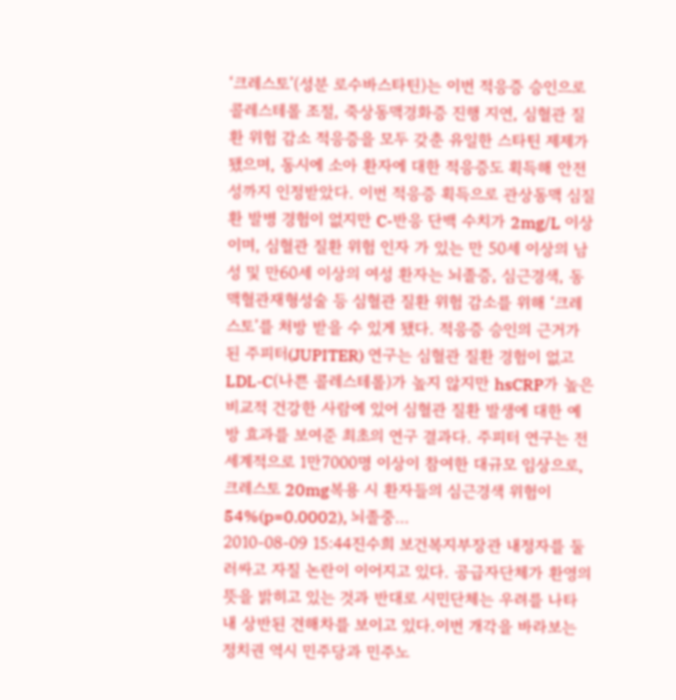‘크레스토’(성분 로수바스타틴)는 이번 적응증 승인으로 콜레스테롤 조절, 죽상동맥경화증 진행 지연, 심혈관 질환 위험 감소 적응증을 모두 갖춘 유일한 스타틴 제제가 됐으며, 동시에 소아 환자에 대한 적응증도 획득해 안전성까지 인정받았다. 이번 적응증 획득으로 관상동맥 심질환 발병 경험이 없지만 C-반응 단백 수치가 2mg/L 이상이며, 심혈관 질환 위험 인자 가 있는 만 50세 이상의 남성 및 만60세 이상의 여성 환자는 뇌졸증, 심근경색, 동맥혈관재형성술 등 심혈관 질환 위험 감소를 위해 ‘크레스토’를 처방 받을 수 있게 됐다. 적응증 승인의 근거가 된 주피터(JUPITER) 연구는 심혈관 질환 경험이 없고 LDL-C(나쁜 콜레스테롤)가 높지 않지만 hsCRP가 높은 비교적 건강한 사람에 있어 심혈관 질환 발생에 대한 예방 효과를 보여준 최초의 연구 결과다. 주피터 연구는 전세계적으로 1만7000명 이상이 참여한 대규모 임상으로, 크레스토 20mg복용 시 환자들의 심근경색 위험이 54%(p=0.0002), 뇌졸중…
2010-08-09 15:44진수희 보건복지부장관 내정자를 둘러싸고 자질 논란이 이어지고 있다. 공급자단체가 환영의 뜻을 밝히고 있는 것과 반대로 시민단체는 우려를 나타내 상반된 견해차를 보이고 있다.이번 개각을 바라보는 정치권 역시 민주당과 민주노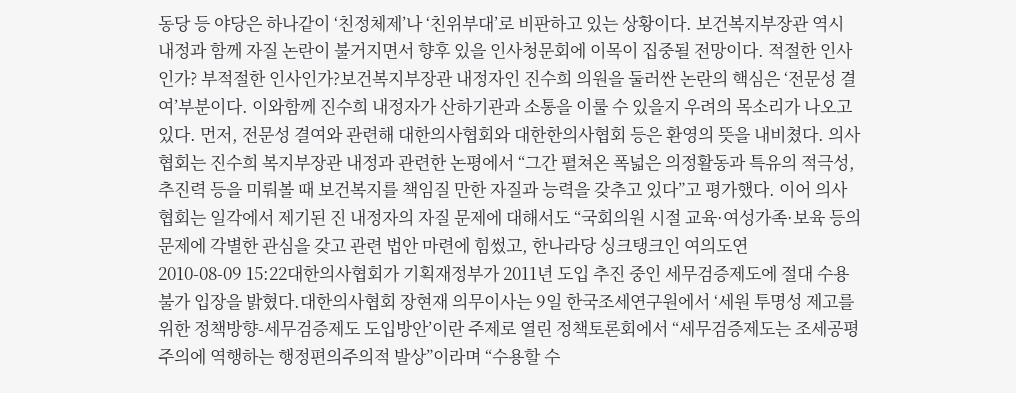동당 등 야당은 하나같이 ‘친정체제’나 ‘친위부대’로 비판하고 있는 상황이다. 보건복지부장관 역시 내정과 함께 자질 논란이 불거지면서 향후 있을 인사청문회에 이목이 집중될 전망이다. 적절한 인사인가? 부적절한 인사인가?보건복지부장관 내정자인 진수희 의원을 둘러싼 논란의 핵심은 ‘전문성 결여’부분이다. 이와함께 진수희 내정자가 산하기관과 소통을 이룰 수 있을지 우려의 목소리가 나오고 있다. 먼저, 전문성 결여와 관련해 대한의사협회와 대한한의사협회 등은 환영의 뜻을 내비쳤다. 의사협회는 진수희 복지부장관 내정과 관련한 논평에서 “그간 펼쳐온 폭넓은 의정활동과 특유의 적극성, 추진력 등을 미뤄볼 때 보건복지를 책임질 만한 자질과 능력을 갖추고 있다”고 평가했다. 이어 의사협회는 일각에서 제기된 진 내정자의 자질 문제에 대해서도 “국회의원 시절 교육·여성가족·보육 등의 문제에 각별한 관심을 갖고 관련 법안 마련에 힘썼고, 한나라당 싱크탱크인 여의도연
2010-08-09 15:22대한의사협회가 기획재정부가 2011년 도입 추진 중인 세무검증제도에 절대 수용 불가 입장을 밝혔다.대한의사협회 장현재 의무이사는 9일 한국조세연구원에서 ‘세원 투명성 제고를 위한 정책방향-세무검증제도 도입방안’이란 주제로 열린 정책토론회에서 “세무검증제도는 조세공평주의에 역행하는 행정편의주의적 발상”이라며 “수용할 수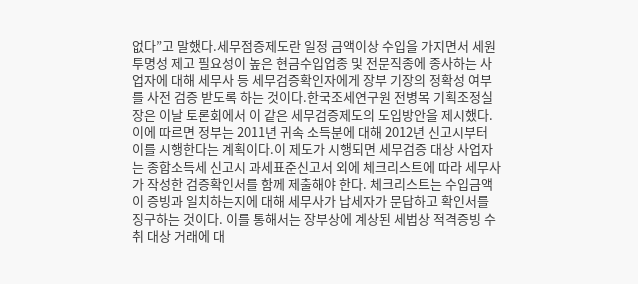없다”고 말했다.세무점증제도란 일정 금액이상 수입을 가지면서 세원투명성 제고 필요성이 높은 현금수입업종 및 전문직종에 종사하는 사업자에 대해 세무사 등 세무검증확인자에게 장부 기장의 정확성 여부를 사전 검증 받도록 하는 것이다.한국조세연구원 전병목 기획조정실장은 이날 토론회에서 이 같은 세무검증제도의 도입방안을 제시했다.이에 따르면 정부는 2011년 귀속 소득분에 대해 2012년 신고시부터 이를 시행한다는 계획이다.이 제도가 시행되면 세무검증 대상 사업자는 종합소득세 신고시 과세표준신고서 외에 체크리스트에 따라 세무사가 작성한 검증확인서를 함께 제출해야 한다. 체크리스트는 수입금액이 증빙과 일치하는지에 대해 세무사가 납세자가 문답하고 확인서를 징구하는 것이다. 이를 통해서는 장부상에 계상된 세법상 적격증빙 수취 대상 거래에 대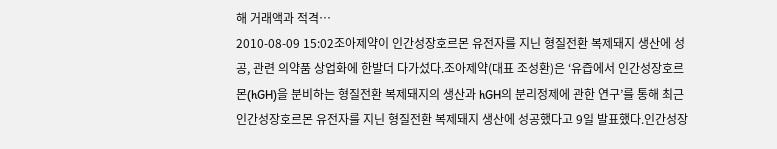해 거래액과 적격…
2010-08-09 15:02조아제약이 인간성장호르몬 유전자를 지닌 형질전환 복제돼지 생산에 성공, 관련 의약품 상업화에 한발더 다가섰다.조아제약(대표 조성환)은 ‘유즙에서 인간성장호르몬(hGH)을 분비하는 형질전환 복제돼지의 생산과 hGH의 분리정제에 관한 연구’를 통해 최근 인간성장호르몬 유전자를 지닌 형질전환 복제돼지 생산에 성공했다고 9일 발표했다.인간성장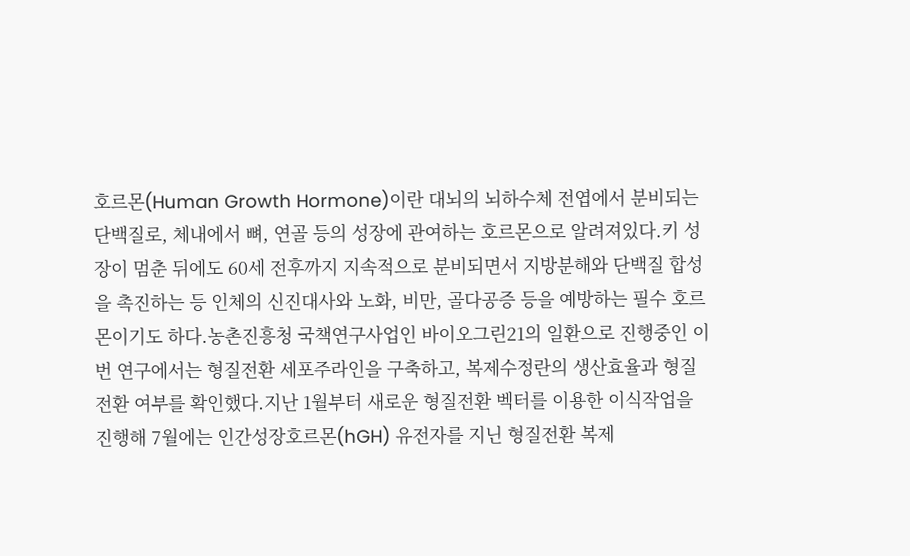호르몬(Human Growth Hormone)이란 대뇌의 뇌하수체 전엽에서 분비되는 단백질로, 체내에서 뼈, 연골 등의 성장에 관여하는 호르몬으로 알려져있다.키 성장이 멈춘 뒤에도 60세 전후까지 지속적으로 분비되면서 지방분해와 단백질 합성을 촉진하는 등 인체의 신진대사와 노화, 비만, 골다공증 등을 예방하는 필수 호르몬이기도 하다.농촌진흥청 국책연구사업인 바이오그린21의 일환으로 진행중인 이번 연구에서는 형질전환 세포주라인을 구축하고, 복제수정란의 생산효율과 형질전환 여부를 확인했다.지난 1월부터 새로운 형질전환 벡터를 이용한 이식작업을 진행해 7월에는 인간성장호르몬(hGH) 유전자를 지닌 형질전환 복제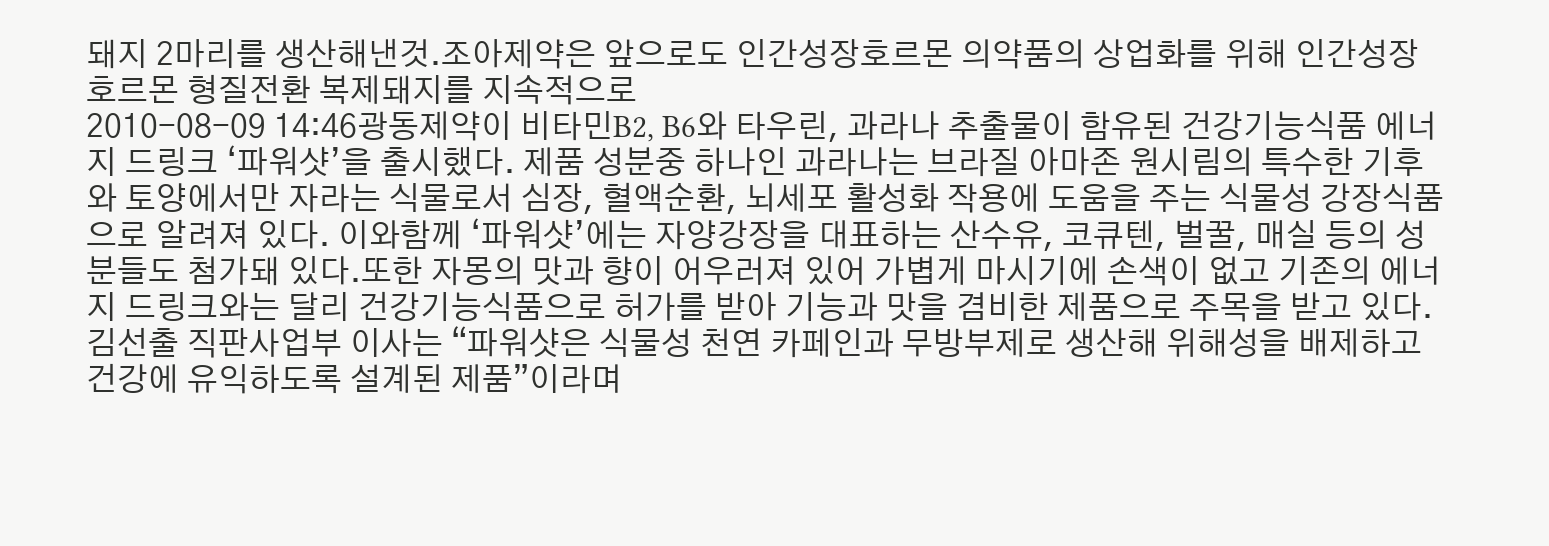돼지 2마리를 생산해낸것.조아제약은 앞으로도 인간성장호르몬 의약품의 상업화를 위해 인간성장호르몬 형질전환 복제돼지를 지속적으로
2010-08-09 14:46광동제약이 비타민B2, B6와 타우린, 과라나 추출물이 함유된 건강기능식품 에너지 드링크 ‘파워샷’을 출시했다. 제품 성분중 하나인 과라나는 브라질 아마존 원시림의 특수한 기후와 토양에서만 자라는 식물로서 심장, 혈액순환, 뇌세포 활성화 작용에 도움을 주는 식물성 강장식품으로 알려져 있다. 이와함께 ‘파워샷’에는 자양강장을 대표하는 산수유, 코큐텐, 벌꿀, 매실 등의 성분들도 첨가돼 있다.또한 자몽의 맛과 향이 어우러져 있어 가볍게 마시기에 손색이 없고 기존의 에너지 드링크와는 달리 건강기능식품으로 허가를 받아 기능과 맛을 겸비한 제품으로 주목을 받고 있다.김선출 직판사업부 이사는 “파워샷은 식물성 천연 카페인과 무방부제로 생산해 위해성을 배제하고 건강에 유익하도록 설계된 제품”이라며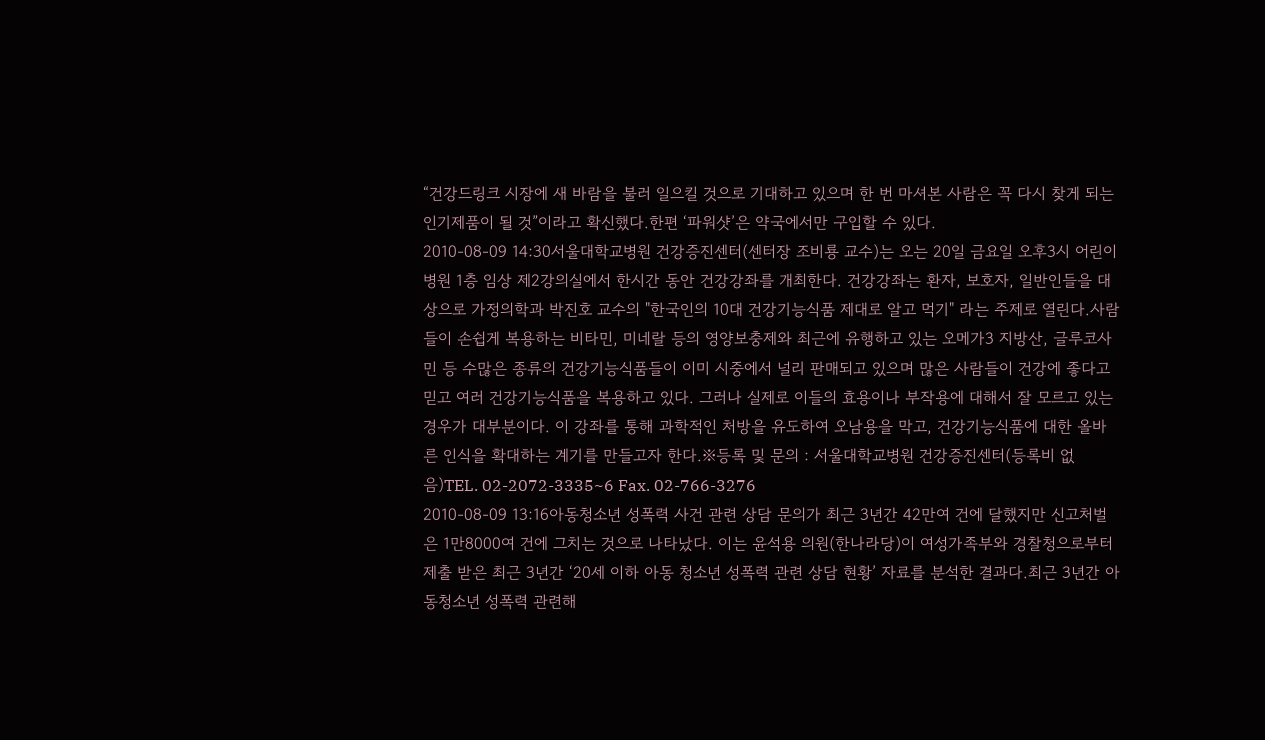“건강드링크 시장에 새 바람을 불러 일으킬 것으로 기대하고 있으며 한 번 마셔본 사람은 꼭 다시 찾게 되는 인기제품이 될 것”이라고 확신했다.한편 ‘파워샷’은 약국에서만 구입할 수 있다.
2010-08-09 14:30서울대학교병원 건강증진센터(센터장 조비룡 교수)는 오는 20일 금요일 오후3시 어린이병원 1층 임상 제2강의실에서 한시간 동안 건강강좌를 개최한다. 건강강좌는 환자, 보호자, 일반인들을 대상으로 가정의학과 박진호 교수의 "한국인의 10대 건강기능식품 제대로 알고 먹기" 라는 주제로 열린다.사람들이 손쉽게 복용하는 비타민, 미네랄 등의 영양보충제와 최근에 유행하고 있는 오메가3 지방산, 글루코사민 등 수많은 종류의 건강기능식품들이 이미 시중에서 널리 판매되고 있으며 많은 사람들이 건강에 좋다고 믿고 여러 건강기능식품을 복용하고 있다. 그러나 실제로 이들의 효용이나 부작용에 대해서 잘 모르고 있는 경우가 대부분이다. 이 강좌를 통해 과학적인 처방을 유도하여 오남용을 막고, 건강기능식품에 대한 올바른 인식을 확대하는 계기를 만들고자 한다.※등록 및 문의 : 서울대학교병원 건강증진센터(등록비 없음)TEL. 02-2072-3335~6 Fax. 02-766-3276
2010-08-09 13:16아동청소년 성폭력 사건 관련 상담 문의가 최근 3년간 42만여 건에 달했지만 신고처벌은 1만8000여 건에 그치는 것으로 나타났다. 이는 윤석용 의원(한나라당)이 여성가족부와 경찰청으로부터 제출 받은 최근 3년간 ‘20세 이하 아동 청소년 성폭력 관련 상담 현황’ 자료를 분석한 결과다.최근 3년간 아동청소년 성폭력 관련해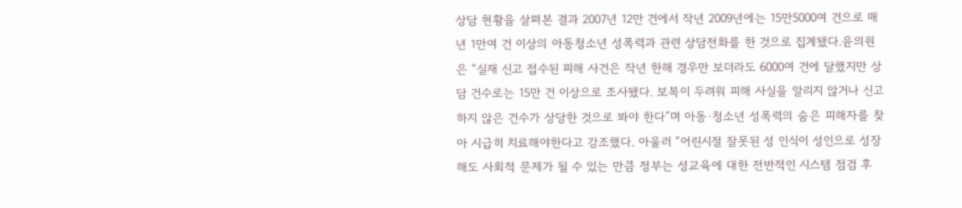상담 현황을 살펴본 결과 2007년 12만 건에서 작년 2009년에는 15만5000여 건으로 매년 1만여 건 이상의 아동청소년 성폭력과 관련 상담전화를 한 것으로 집계됐다.윤의원은 “실재 신고 접수된 피해 사건은 작년 한해 경우만 보더라도 6000여 건에 달했지만 상담 건수로는 15만 건 이상으로 조사됐다. 보복이 두려워 피해 사실을 알리지 않거나 신고 하지 않은 건수가 상당한 것으로 봐야 한다”며 아동·청소년 성폭력의 숨은 피해자를 찾아 시급히 치료해야한다고 강조했다. 아울러 “어린시절 잘못된 성 인식이 성인으로 성장해도 사회적 문제가 될 수 있는 만큼 정부는 성교육에 대한 전반적인 시스템 점검 후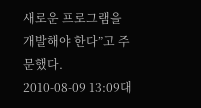새로운 프로그램을 개발해야 한다”고 주문했다.
2010-08-09 13:09대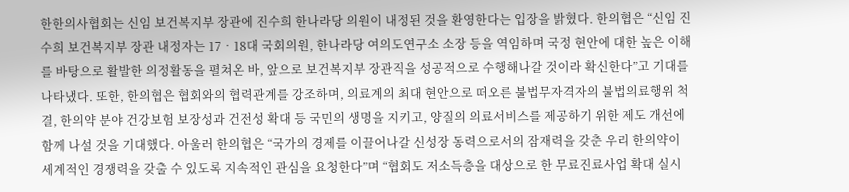한한의사협회는 신임 보건복지부 장관에 진수희 한나라당 의원이 내정된 것을 환영한다는 입장을 밝혔다. 한의협은 “신임 진수희 보건복지부 장관 내정자는 17‧18대 국회의원, 한나라당 여의도연구소 소장 등을 역임하며 국정 현안에 대한 높은 이해를 바탕으로 활발한 의정활동을 펼쳐온 바, 앞으로 보건복지부 장관직을 성공적으로 수행해나갈 것이라 확신한다”고 기대를 나타냈다. 또한, 한의협은 협회와의 협력관계를 강조하며, 의료계의 최대 현안으로 떠오른 불법무자격자의 불법의료행위 척결, 한의약 분야 건강보험 보장성과 건전성 확대 등 국민의 생명을 지키고, 양질의 의료서비스를 제공하기 위한 제도 개선에 함께 나설 것을 기대했다. 아울러 한의협은 “국가의 경제를 이끌어나갈 신성장 동력으로서의 잠재력을 갖춘 우리 한의약이 세계적인 경쟁력을 갖출 수 있도록 지속적인 관심을 요청한다”며 “협회도 저소득층을 대상으로 한 무료진료사업 확대 실시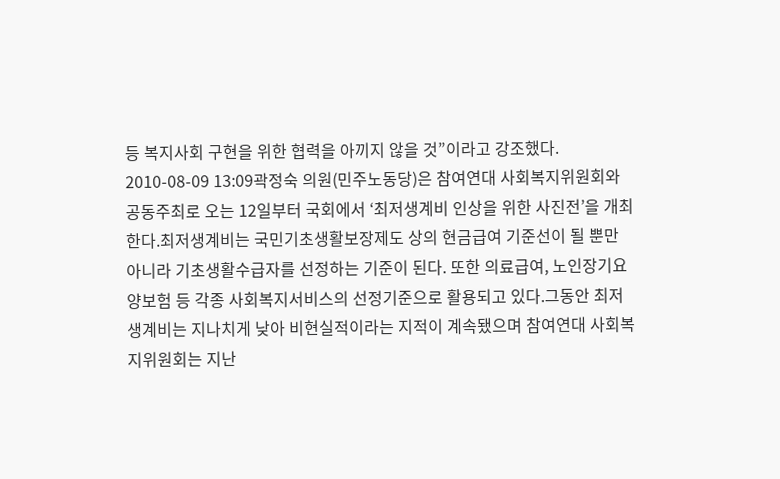등 복지사회 구현을 위한 협력을 아끼지 않을 것”이라고 강조했다.
2010-08-09 13:09곽정숙 의원(민주노동당)은 참여연대 사회복지위원회와 공동주최로 오는 12일부터 국회에서 ‘최저생계비 인상을 위한 사진전’을 개최한다.최저생계비는 국민기초생활보장제도 상의 현금급여 기준선이 될 뿐만 아니라 기초생활수급자를 선정하는 기준이 된다. 또한 의료급여, 노인장기요양보험 등 각종 사회복지서비스의 선정기준으로 활용되고 있다.그동안 최저생계비는 지나치게 낮아 비현실적이라는 지적이 계속됐으며 참여연대 사회복지위원회는 지난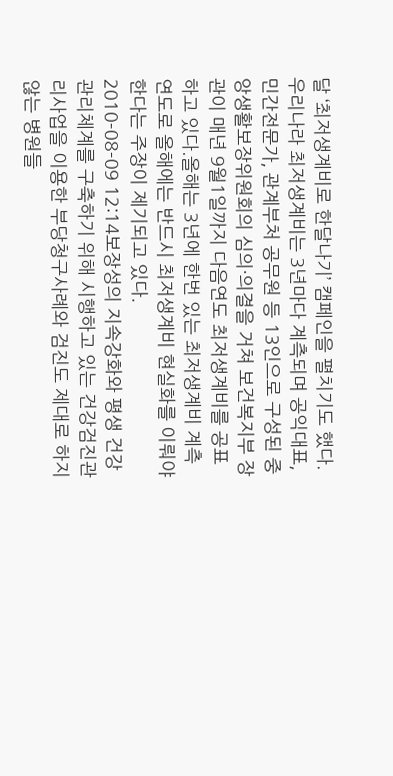달 ‘최저생계비로 한달나기’ 캠페인을 펼치기도 했다.우리나라 최저생계비는 3년마다 계측되며 공익대표, 민간전문가, 관계부처 공무원 등 13인으로 구성된 중앙생활보장위원회의 심의·의결을 거쳐 보건복지부 장관이 매년 9월1일까지 다음연도 최저생계비를 공표하고 있다.올해는 3년에 한번 있는 최저생계비 계측연도로 올해에는 반드시 최저생계비 현실화를 이뤄야 한다는 주장이 제기되고 있다.
2010-08-09 12:14보장성의 지속강화와 평생 건강관리체계를 구축하기 위해 시행하고 있는 건강검진관리사업을 이용한 부당청구사례와 검진도 제대로 하지 않는 병원들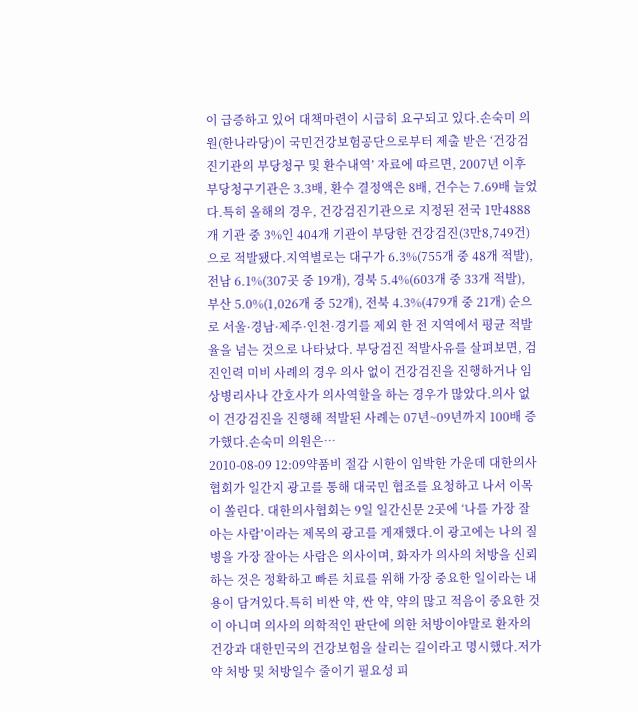이 급증하고 있어 대책마련이 시급히 요구되고 있다.손숙미 의원(한나라당)이 국민건강보험공단으로부터 제출 받은 ‘건강검진기관의 부당청구 및 환수내역’ 자료에 따르면, 2007년 이후 부당청구기관은 3.3배, 환수 결정액은 8배, 건수는 7.69배 늘었다.특히 올해의 경우, 건강검진기관으로 지정된 전국 1만4888개 기관 중 3%인 404개 기관이 부당한 건강검진(3만8,749건)으로 적발됐다.지역별로는 대구가 6.3%(755개 중 48개 적발), 전남 6.1%(307곳 중 19개), 경북 5.4%(603개 중 33개 적발), 부산 5.0%(1,026개 중 52개), 전북 4.3%(479개 중 21개) 순으로 서울·경남·제주·인천·경기를 제외 한 전 지역에서 평균 적발율을 넘는 것으로 나타났다. 부당검진 적발사유를 살펴보면, 검진인력 미비 사례의 경우 의사 없이 건강검진을 진행하거나 임상병리사나 간호사가 의사역할을 하는 경우가 많았다.의사 없이 건강검진을 진행해 적발된 사례는 07년~09년까지 100배 증가했다.손숙미 의원은…
2010-08-09 12:09약품비 절감 시한이 임박한 가운데 대한의사협회가 일간지 광고를 통해 대국민 협조를 요청하고 나서 이목이 쏠린다. 대한의사협회는 9일 일간신문 2곳에 ‘나를 가장 잘 아는 사람’이라는 제목의 광고를 게재했다.이 광고에는 나의 질병을 가장 잘아는 사람은 의사이며, 화자가 의사의 처방을 신뢰하는 것은 정확하고 빠른 치료를 위해 가장 중요한 일이라는 내용이 담겨있다.특히 비싼 약, 싼 약, 약의 많고 적음이 중요한 것이 아니며 의사의 의학적인 판단에 의한 처방이야말로 환자의 건강과 대한민국의 건강보험을 살리는 길이라고 명시했다.저가약 처방 및 처방일수 줄이기 필요성 피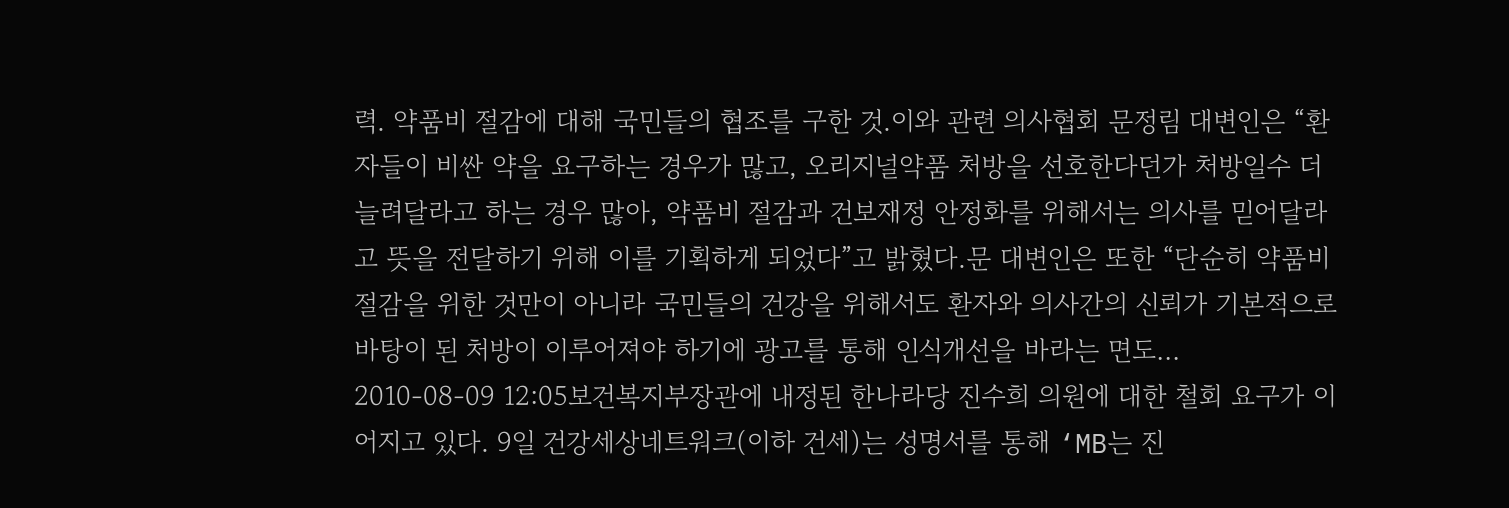력. 약품비 절감에 대해 국민들의 협조를 구한 것.이와 관련 의사협회 문정림 대변인은 “환자들이 비싼 약을 요구하는 경우가 많고, 오리지널약품 처방을 선호한다던가 처방일수 더 늘려달라고 하는 경우 많아, 약품비 절감과 건보재정 안정화를 위해서는 의사를 믿어달라고 뜻을 전달하기 위해 이를 기획하게 되었다”고 밝혔다.문 대변인은 또한 “단순히 약품비 절감을 위한 것만이 아니라 국민들의 건강을 위해서도 환자와 의사간의 신뢰가 기본적으로 바탕이 된 처방이 이루어져야 하기에 광고를 통해 인식개선을 바라는 면도…
2010-08-09 12:05보건복지부장관에 내정된 한나라당 진수희 의원에 대한 철회 요구가 이어지고 있다. 9일 건강세상네트워크(이하 건세)는 성명서를 통해 ‘MB는 진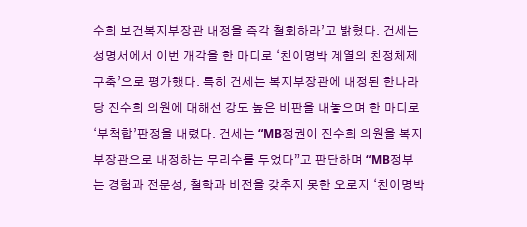수희 보건복지부장관 내정을 즉각 철회하라’고 밝혔다. 건세는 성명서에서 이번 개각을 한 마디로 ‘친이명박 계열의 친정체제 구축’으로 평가했다. 특히 건세는 복지부장관에 내정된 한나라당 진수희 의원에 대해선 강도 높은 비판을 내놓으며 한 마디로 ‘부척합’판정을 내렸다. 건세는 “MB정권이 진수희 의원을 복지부장관으로 내정하는 무리수를 두었다”고 판단하며 “MB정부는 경험과 전문성, 철학과 비전을 갖추지 못한 오로지 ‘친이명박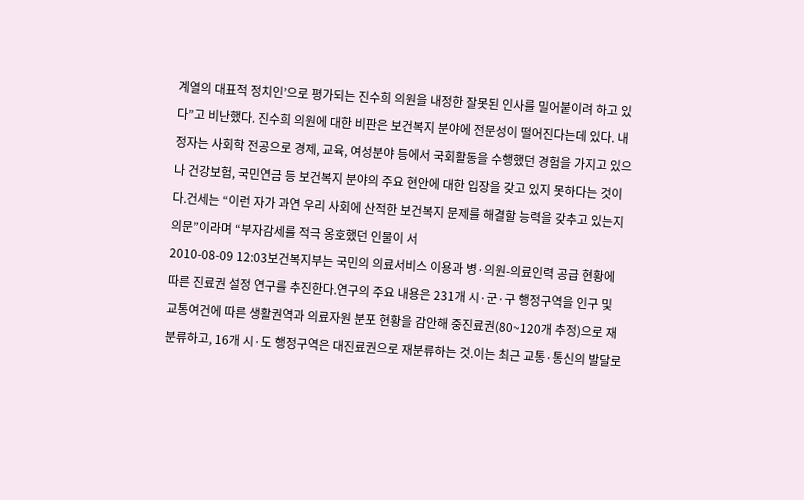계열의 대표적 정치인’으로 평가되는 진수희 의원을 내정한 잘못된 인사를 밀어붙이려 하고 있다”고 비난했다. 진수희 의원에 대한 비판은 보건복지 분야에 전문성이 떨어진다는데 있다. 내정자는 사회학 전공으로 경제, 교육, 여성분야 등에서 국회활동을 수행했던 경험을 가지고 있으나 건강보험, 국민연금 등 보건복지 분야의 주요 현안에 대한 입장을 갖고 있지 못하다는 것이다.건세는 “이런 자가 과연 우리 사회에 산적한 보건복지 문제를 해결할 능력을 갖추고 있는지 의문”이라며 “부자감세를 적극 옹호했던 인물이 서
2010-08-09 12:03보건복지부는 국민의 의료서비스 이용과 병·의원-의료인력 공급 현황에 따른 진료권 설정 연구를 추진한다.연구의 주요 내용은 231개 시·군·구 행정구역을 인구 및 교통여건에 따른 생활권역과 의료자원 분포 현황을 감안해 중진료권(80~120개 추정)으로 재분류하고, 16개 시·도 행정구역은 대진료권으로 재분류하는 것.이는 최근 교통·통신의 발달로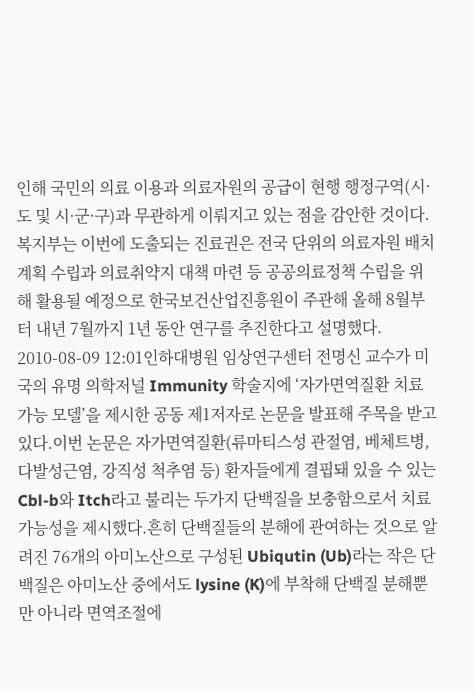인해 국민의 의료 이용과 의료자원의 공급이 현행 행정구역(시·도 및 시·군·구)과 무관하게 이뤄지고 있는 점을 감안한 것이다.복지부는 이번에 도출되는 진료권은 전국 단위의 의료자원 배치 계획 수립과 의료취약지 대책 마련 등 공공의료정책 수립을 위해 활용될 예정으로 한국보건산업진흥원이 주관해 올해 8월부터 내년 7월까지 1년 동안 연구를 추진한다고 설명했다.
2010-08-09 12:01인하대병원 임상연구센터 전명신 교수가 미국의 유명 의학저널 Immunity 학술지에 ‘자가면역질환 치료 가능 모델’을 제시한 공동 제1저자로 논문을 발표해 주목을 받고 있다.이번 논문은 자가면역질환(류마티스성 관절염, 베체트병, 다발성근염, 강직성 척추염 등) 환자들에게 결핍돼 있을 수 있는 Cbl-b와 Itch라고 불리는 두가지 단백질을 보충함으로서 치료 가능성을 제시했다.흔히 단백질들의 분해에 관여하는 것으로 알려진 76개의 아미노산으로 구성된 Ubiqutin (Ub)라는 작은 단백질은 아미노산 중에서도 lysine (K)에 부착해 단백질 분해뿐만 아니라 면역조절에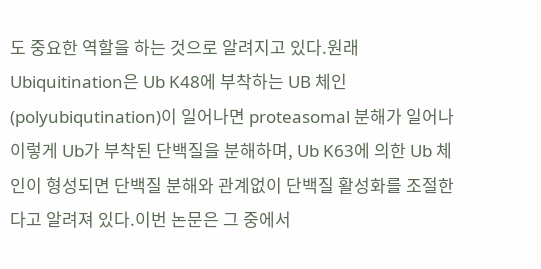도 중요한 역할을 하는 것으로 알려지고 있다.원래 Ubiquitination은 Ub K48에 부착하는 UB 체인(polyubiqutination)이 일어나면 proteasomal 분해가 일어나 이렇게 Ub가 부착된 단백질을 분해하며, Ub K63에 의한 Ub 체인이 형성되면 단백질 분해와 관계없이 단백질 활성화를 조절한다고 알려져 있다.이번 논문은 그 중에서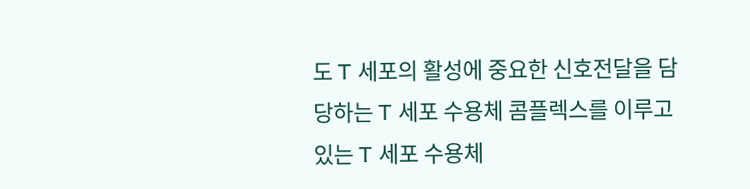도 T 세포의 활성에 중요한 신호전달을 담당하는 T 세포 수용체 콤플렉스를 이루고 있는 T 세포 수용체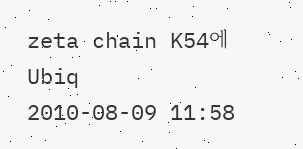zeta chain K54에 Ubiq
2010-08-09 11:58